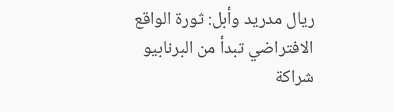ريال مدريد وأبل: ثورة الواقع الافتراضي تبدأ من البرنابيو
شراكة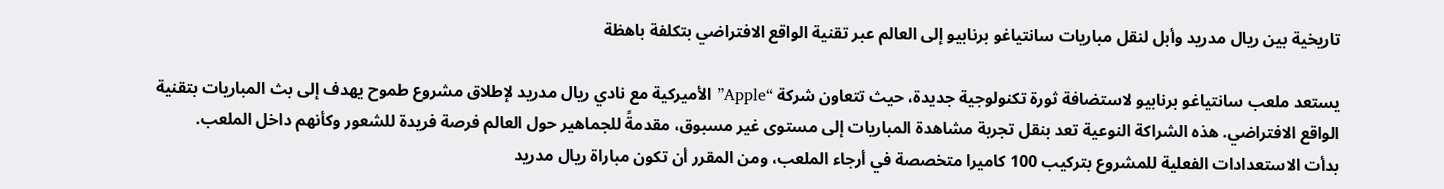تاريخية بين ريال مدريد وأبل لنقل مباريات سانتياغو برنابيو إلى العالم عبر تقنية الواقع الافتراضي بتكلفة باهظة

يستعد ملعب سانتياغو برنابيو لاستضافة ثورة تكنولوجية جديدة، حيث تتعاون شركة “Apple” الأميركية مع نادي ريال مدريد لإطلاق مشروع طموح يهدف إلى بث المباريات بتقنية الواقع الافتراضي. هذه الشراكة النوعية تعد بنقل تجربة مشاهدة المباريات إلى مستوى غير مسبوق، مقدمةً للجماهير حول العالم فرصة فريدة للشعور وكأنهم داخل الملعب.
بدأت الاستعدادات الفعلية للمشروع بتركيب 100 كاميرا متخصصة في أرجاء الملعب، ومن المقرر أن تكون مباراة ريال مدريد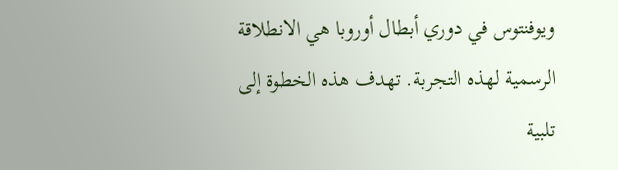ويوفنتوس في دوري أبطال أوروبا هي الانطلاقة الرسمية لهذه التجربة. تهدف هذه الخطوة إلى تلبية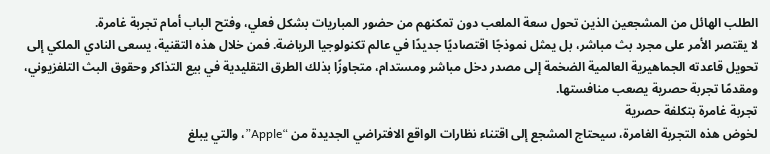الطلب الهائل من المشجعين الذين تحول سعة الملعب دون تمكنهم من حضور المباريات بشكل فعلي، وفتح الباب أمام تجربة غامرة.
لا يقتصر الأمر على مجرد بث مباشر، بل يمثل نموذجًا اقتصاديًا جديدًا في عالم تكنولوجيا الرياضة. فمن خلال هذه التقنية، يسعى النادي الملكي إلى تحويل قاعدته الجماهيرية العالمية الضخمة إلى مصدر دخل مباشر ومستدام، متجاوزًا بذلك الطرق التقليدية في بيع التذاكر وحقوق البث التلفزيوني، ومقدمًا تجربة حصرية يصعب منافستها.
تجربة غامرة بتكلفة حصرية
لخوض هذه التجربة الغامرة، سيحتاج المشجع إلى اقتناء نظارات الواقع الافتراضي الجديدة من “Apple”، والتي يبلغ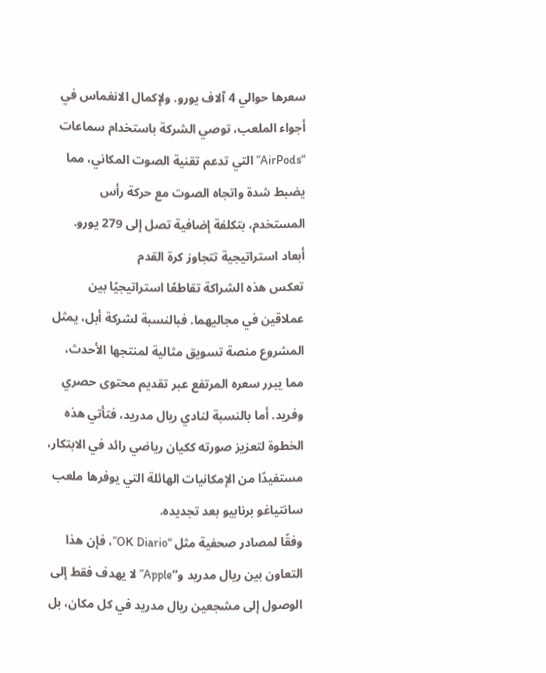سعرها حوالي 4 آلاف يورو. ولإكمال الانغماس في أجواء الملعب، توصي الشركة باستخدام سماعات “AirPods” التي تدعم تقنية الصوت المكاني، مما يضبط شدة واتجاه الصوت مع حركة رأس المستخدم، بتكلفة إضافية تصل إلى 279 يورو.
أبعاد استراتيجية تتجاوز كرة القدم
تعكس هذه الشراكة تقاطعًا استراتيجيًا بين عملاقين في مجاليهما. فبالنسبة لشركة أبل، يمثل المشروع منصة تسويق مثالية لمنتجها الأحدث، مما يبرر سعره المرتفع عبر تقديم محتوى حصري وفريد. أما بالنسبة لنادي ريال مدريد، فتأتي هذه الخطوة لتعزيز صورته ككيان رياضي رائد في الابتكار، مستفيدًا من الإمكانيات الهائلة التي يوفرها ملعب سانتياغو برنابيو بعد تجديده.
وفقًا لمصادر صحفية مثل “OK Diario”، فإن هذا التعاون بين ريال مدريد و”Apple” لا يهدف فقط إلى الوصول إلى مشجعين ريال مدريد في كل مكان، بل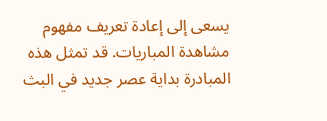يسعى إلى إعادة تعريف مفهوم مشاهدة المباريات. قد تمثل هذه المبادرة بداية عصر جديد في البث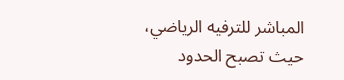المباشر للترفيه الرياضي، حيث تصبح الحدود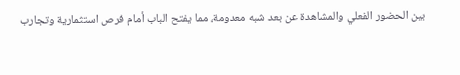بين الحضور الفعلي والمشاهدة عن بعد شبه معدومة، مما يفتح الباب أمام فرص استثمارية وتجارب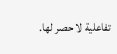تفاعلية لا حصر لها.